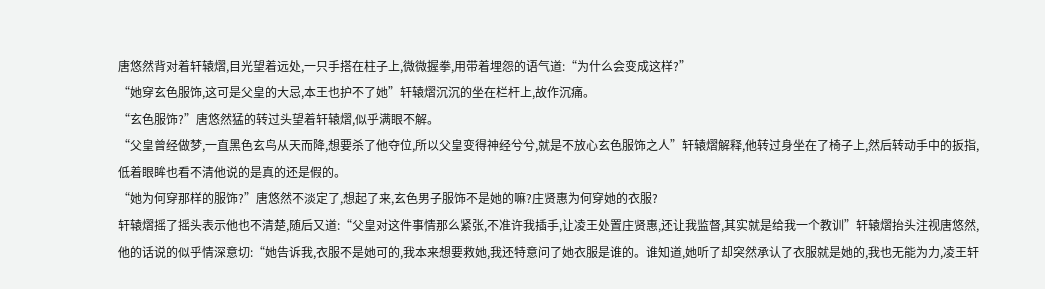唐悠然背对着轩辕熠,目光望着远处,一只手搭在柱子上,微微握拳,用带着埋怨的语气道:“为什么会变成这样?”
“她穿玄色服饰,这可是父皇的大忌,本王也护不了她”轩辕熠沉沉的坐在栏杆上,故作沉痛。
“玄色服饰?”唐悠然猛的转过头望着轩辕熠,似乎满眼不解。
“父皇曾经做梦,一直黑色玄鸟从天而降,想要杀了他夺位,所以父皇变得神经兮兮,就是不放心玄色服饰之人”轩辕熠解释,他转过身坐在了椅子上,然后转动手中的扳指,低着眼眸也看不清他说的是真的还是假的。
“她为何穿那样的服饰?”唐悠然不淡定了,想起了来,玄色男子服饰不是她的嘛?庄贤惠为何穿她的衣服?
轩辕熠摇了摇头表示他也不清楚,随后又道:“父皇对这件事情那么紧张,不准许我插手,让凌王处置庄贤惠,还让我监督,其实就是给我一个教训”轩辕熠抬头注视唐悠然,他的话说的似乎情深意切:“她告诉我,衣服不是她可的,我本来想要救她,我还特意问了她衣服是谁的。谁知道,她听了却突然承认了衣服就是她的,我也无能为力,凌王轩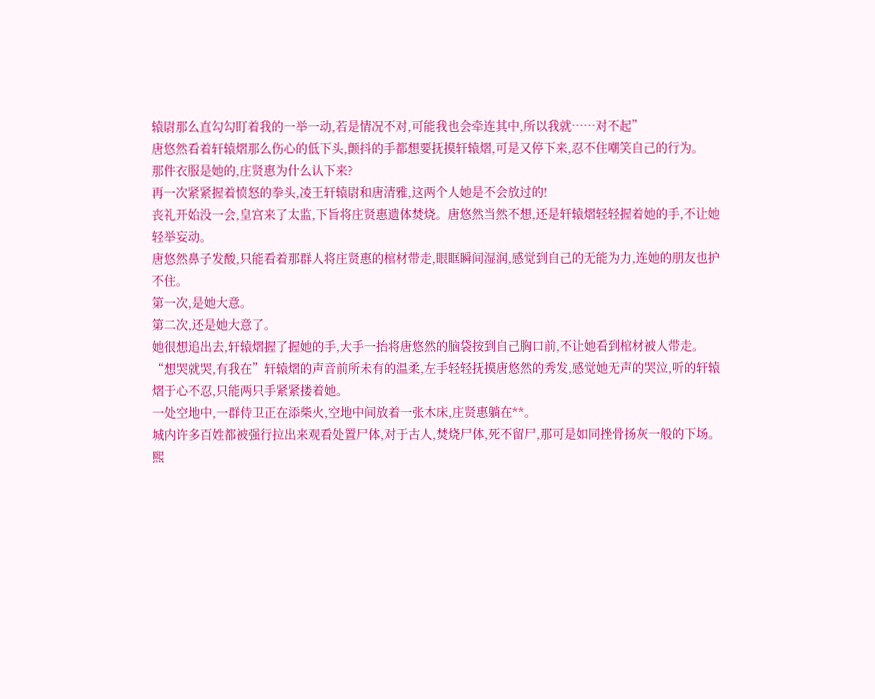辕尉那么直勾勾盯着我的一举一动,若是情况不对,可能我也会牵连其中,所以我就……对不起”
唐悠然看着轩辕熠那么伤心的低下头,颤抖的手都想要抚摸轩辕熠,可是又停下来,忍不住嘲笑自己的行为。
那件衣服是她的,庄贤惠为什么认下来?
再一次紧紧握着愤怒的拳头,凌王轩辕尉和唐清雅,这两个人她是不会放过的!
丧礼开始没一会,皇宫来了太监,下旨将庄贤惠遗体焚烧。唐悠然当然不想,还是轩辕熠轻轻握着她的手,不让她轻举妄动。
唐悠然鼻子发酸,只能看着那群人将庄贤惠的棺材带走,眼眶瞬间湿润,感觉到自己的无能为力,连她的朋友也护不住。
第一次,是她大意。
第二次,还是她大意了。
她很想追出去,轩辕熠握了握她的手,大手一抬将唐悠然的脑袋按到自己胸口前,不让她看到棺材被人带走。
“想哭就哭,有我在”轩辕熠的声音前所未有的温柔,左手轻轻抚摸唐悠然的秀发,感觉她无声的哭泣,听的轩辕熠于心不忍,只能两只手紧紧搂着她。
一处空地中,一群侍卫正在添柴火,空地中间放着一张木床,庄贤惠躺在**。
城内许多百姓都被强行拉出来观看处置尸体,对于古人,焚烧尸体,死不留尸,那可是如同挫骨扬灰一般的下场。
熙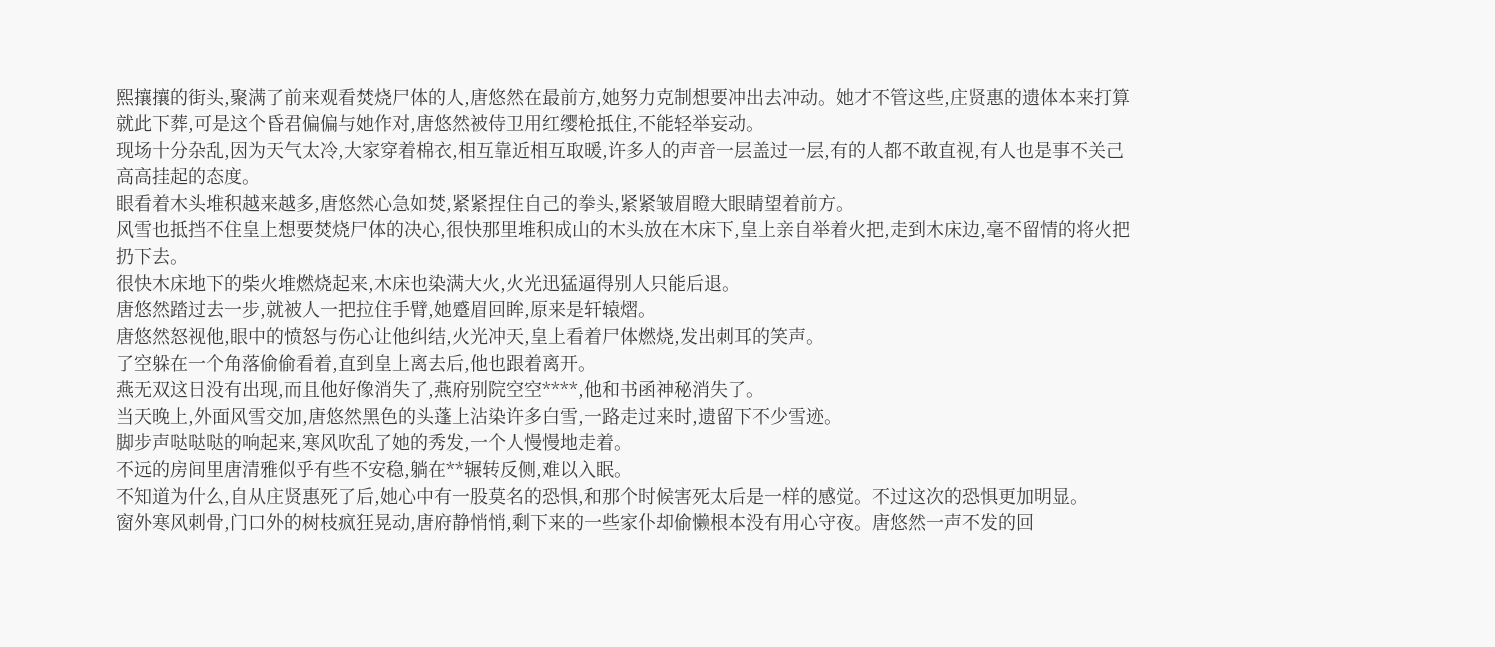熙攘攘的街头,聚满了前来观看焚烧尸体的人,唐悠然在最前方,她努力克制想要冲出去冲动。她才不管这些,庄贤惠的遗体本来打算就此下葬,可是这个昏君偏偏与她作对,唐悠然被侍卫用红缨枪抵住,不能轻举妄动。
现场十分杂乱,因为天气太冷,大家穿着棉衣,相互靠近相互取暖,许多人的声音一层盖过一层,有的人都不敢直视,有人也是事不关己高高挂起的态度。
眼看着木头堆积越来越多,唐悠然心急如焚,紧紧捏住自己的拳头,紧紧皱眉瞪大眼睛望着前方。
风雪也抵挡不住皇上想要焚烧尸体的决心,很快那里堆积成山的木头放在木床下,皇上亲自举着火把,走到木床边,毫不留情的将火把扔下去。
很快木床地下的柴火堆燃烧起来,木床也染满大火,火光迅猛逼得别人只能后退。
唐悠然踏过去一步,就被人一把拉住手臂,她蹙眉回眸,原来是轩辕熠。
唐悠然怒视他,眼中的愤怒与伤心让他纠结,火光冲天,皇上看着尸体燃烧,发出刺耳的笑声。
了空躲在一个角落偷偷看着,直到皇上离去后,他也跟着离开。
燕无双这日没有出现,而且他好像消失了,燕府别院空空****,他和书函神秘消失了。
当天晚上,外面风雪交加,唐悠然黑色的头蓬上沾染许多白雪,一路走过来时,遗留下不少雪迹。
脚步声哒哒哒的响起来,寒风吹乱了她的秀发,一个人慢慢地走着。
不远的房间里唐清雅似乎有些不安稳,躺在**辗转反侧,难以入眠。
不知道为什么,自从庄贤惠死了后,她心中有一股莫名的恐惧,和那个时候害死太后是一样的感觉。不过这次的恐惧更加明显。
窗外寒风刺骨,门口外的树枝疯狂晃动,唐府静悄悄,剩下来的一些家仆却偷懒根本没有用心守夜。唐悠然一声不发的回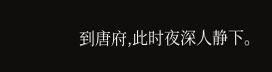到唐府,此时夜深人静下。